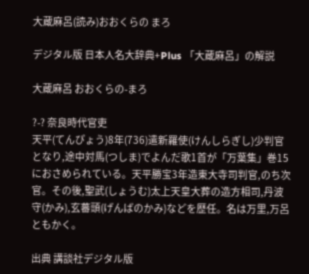大蔵麻呂(読み)おおくらの まろ

デジタル版 日本人名大辞典+Plus 「大蔵麻呂」の解説

大蔵麻呂 おおくらの-まろ

?-? 奈良時代官吏
天平(てんぴょう)8年(736)遣新羅使(けんしらぎし)少判官となり,途中対馬(つしま)でよんだ歌1首が「万葉集」巻15におさめられている。天平勝宝3年造東大寺司判官,のち次官。その後,聖武(しょうむ)太上天皇大葬の造方相司,丹波守(かみ),玄蕃頭(げんばのかみ)などを歴任。名は万里,万呂ともかく。

出典 講談社デジタル版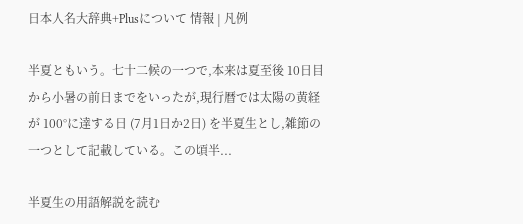日本人名大辞典+Plusについて 情報 | 凡例

半夏ともいう。七十二候の一つで,本来は夏至後 10日目から小暑の前日までをいったが,現行暦では太陽の黄経が 100°に達する日 (7月1日か2日) を半夏生とし,雑節の一つとして記載している。この頃半...

半夏生の用語解説を読む